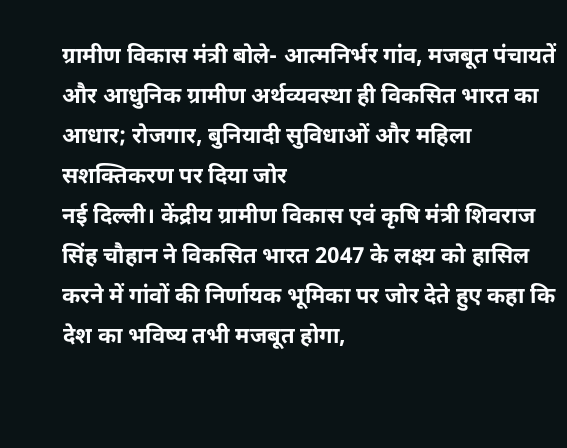ग्रामीण विकास मंत्री बोले- आत्मनिर्भर गांव, मजबूत पंचायतें और आधुनिक ग्रामीण अर्थव्यवस्था ही विकसित भारत का आधार; रोजगार, बुनियादी सुविधाओं और महिला सशक्तिकरण पर दिया जोर
नई दिल्ली। केंद्रीय ग्रामीण विकास एवं कृषि मंत्री शिवराज सिंह चौहान ने विकसित भारत 2047 के लक्ष्य को हासिल करने में गांवों की निर्णायक भूमिका पर जोर देते हुए कहा कि देश का भविष्य तभी मजबूत होगा,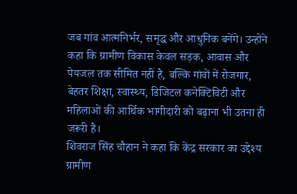जब गांव आत्मनिर्भर, समृद्ध और आधुनिक बनेंगे। उन्होंने कहा कि ग्रामीण विकास केवल सड़क, आवास और पेयजल तक सीमित नहीं है, बल्कि गांवों में रोजगार, बेहतर शिक्षा, स्वास्थ्य, डिजिटल कनेक्टिविटी और महिलाओं की आर्थिक भागीदारी को बढ़ाना भी उतना ही जरूरी है।
शिवराज सिंह चौहान ने कहा कि केंद्र सरकार का उद्देश्य ग्रामीण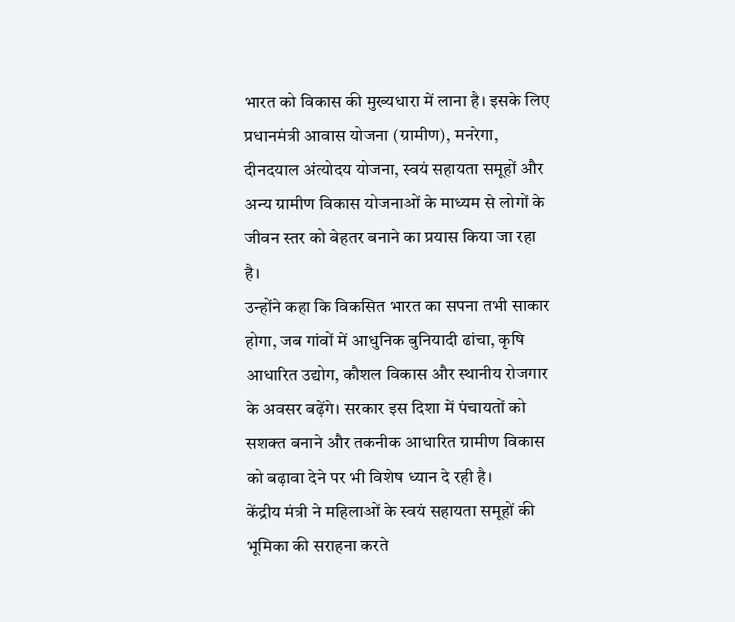भारत को विकास की मुख्यधारा में लाना है। इसके लिए प्रधानमंत्री आवास योजना (ग्रामीण), मनरेगा, दीनदयाल अंत्योदय योजना, स्वयं सहायता समूहों और अन्य ग्रामीण विकास योजनाओं के माध्यम से लोगों के जीवन स्तर को बेहतर बनाने का प्रयास किया जा रहा है।
उन्होंने कहा कि विकसित भारत का सपना तभी साकार होगा, जब गांवों में आधुनिक बुनियादी ढांचा, कृषि आधारित उद्योग, कौशल विकास और स्थानीय रोजगार के अवसर बढ़ेंगे। सरकार इस दिशा में पंचायतों को सशक्त बनाने और तकनीक आधारित ग्रामीण विकास को बढ़ावा देने पर भी विशेष ध्यान दे रही है।
केंद्रीय मंत्री ने महिलाओं के स्वयं सहायता समूहों की भूमिका की सराहना करते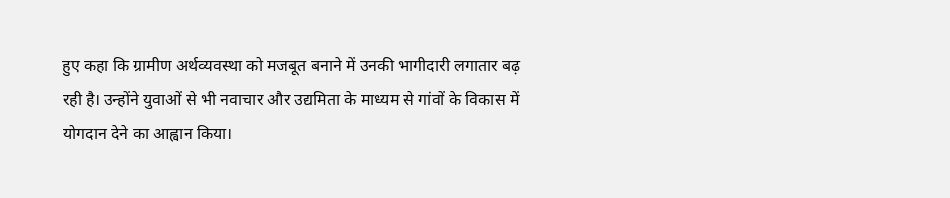हुए कहा कि ग्रामीण अर्थव्यवस्था को मजबूत बनाने में उनकी भागीदारी लगातार बढ़ रही है। उन्होंने युवाओं से भी नवाचार और उद्यमिता के माध्यम से गांवों के विकास में योगदान देने का आह्वान किया।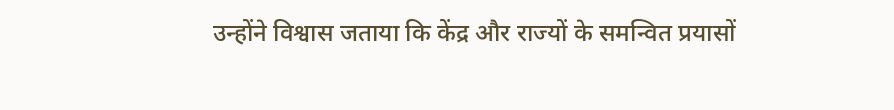उन्होंने विश्वास जताया कि केंद्र और राज्यों के समन्वित प्रयासों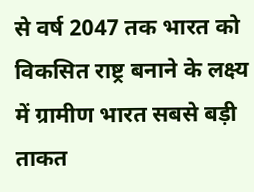से वर्ष 2047 तक भारत को विकसित राष्ट्र बनाने के लक्ष्य में ग्रामीण भारत सबसे बड़ी ताकत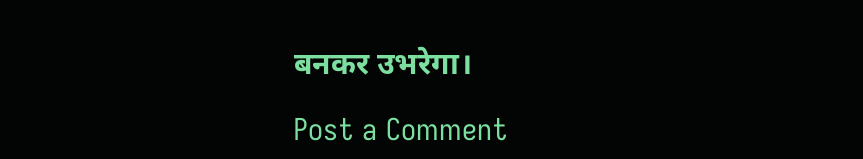बनकर उभरेगा।

Post a Comment